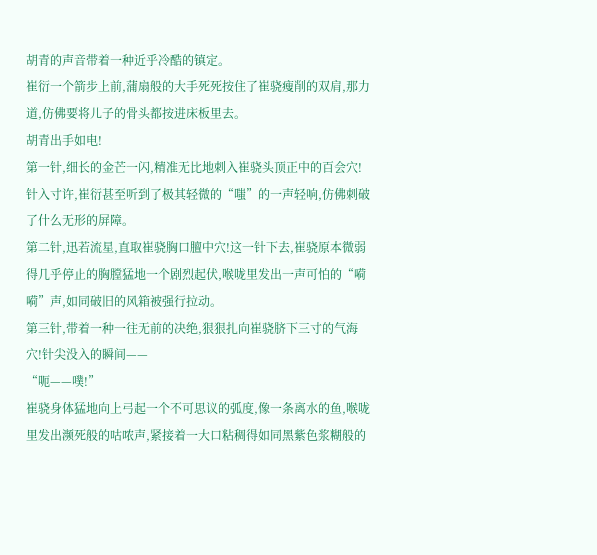胡青的声音带着一种近乎冷酷的镇定。
崔衍一个箭步上前,蒲扇般的大手死死按住了崔骁瘦削的双肩,那力道,仿佛要将儿子的骨头都按进床板里去。
胡青出手如电!
第一针,细长的金芒一闪,精准无比地刺入崔骁头顶正中的百会穴!
针入寸许,崔衍甚至听到了极其轻微的“嗤”的一声轻响,仿佛刺破了什么无形的屏障。
第二针,迅若流星,直取崔骁胸口膻中穴!这一针下去,崔骁原本微弱得几乎停止的胸膛猛地一个剧烈起伏,喉咙里发出一声可怕的“嗬嗬”声,如同破旧的风箱被强行拉动。
第三针,带着一种一往无前的决绝,狠狠扎向崔骁脐下三寸的气海穴!针尖没入的瞬间——
“呃——噗!”
崔骁身体猛地向上弓起一个不可思议的弧度,像一条离水的鱼,喉咙里发出濒死般的咕哝声,紧接着一大口粘稠得如同黑紫色浆糊般的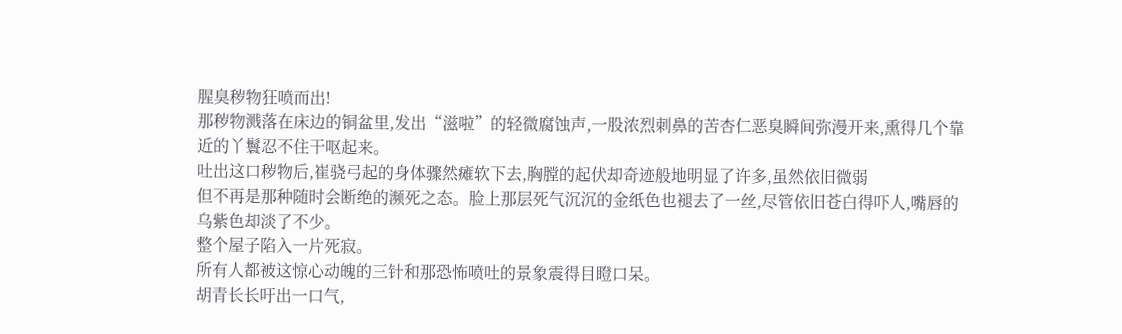腥臭秽物狂喷而出!
那秽物溅落在床边的铜盆里,发出“滋啦”的轻微腐蚀声,一股浓烈刺鼻的苦杏仁恶臭瞬间弥漫开来,熏得几个靠近的丫鬟忍不住干呕起来。
吐出这口秽物后,崔骁弓起的身体骤然瘫软下去,胸膛的起伏却奇迹般地明显了许多,虽然依旧微弱
但不再是那种随时会断绝的濒死之态。脸上那层死气沉沉的金纸色也褪去了一丝,尽管依旧苍白得吓人,嘴唇的乌紫色却淡了不少。
整个屋子陷入一片死寂。
所有人都被这惊心动魄的三针和那恐怖喷吐的景象震得目瞪口呆。
胡青长长吁出一口气,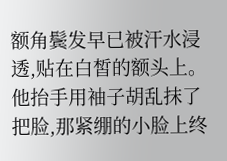额角鬓发早已被汗水浸透,贴在白皙的额头上。
他抬手用袖子胡乱抹了把脸,那紧绷的小脸上终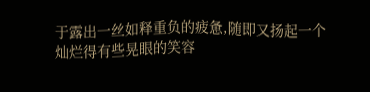于露出一丝如释重负的疲惫,随即又扬起一个灿烂得有些晃眼的笑容